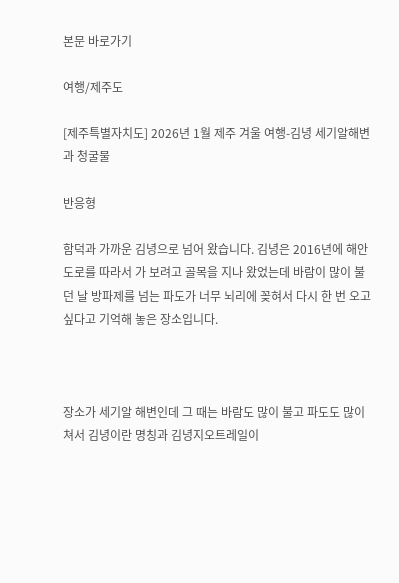본문 바로가기

여행/제주도

[제주특별자치도] 2026년 1월 제주 겨울 여행-김녕 세기알해변과 청굴물

반응형

함덕과 가까운 김녕으로 넘어 왔습니다. 김녕은 2016년에 해안도로를 따라서 가 보려고 골목을 지나 왔었는데 바람이 많이 불던 날 방파제를 넘는 파도가 너무 뇌리에 꽂혀서 다시 한 번 오고 싶다고 기억해 놓은 장소입니다.



장소가 세기알 해변인데 그 때는 바람도 많이 불고 파도도 많이 쳐서 김녕이란 명칭과 김녕지오트레일이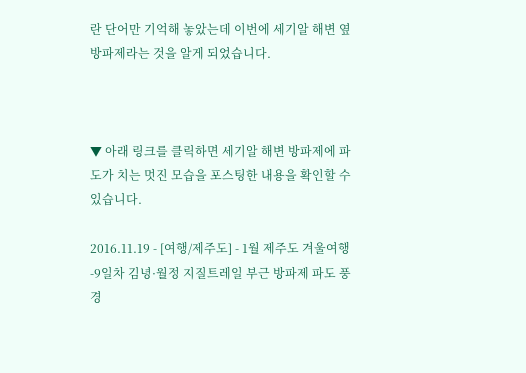란 단어만 기억해 놓았는데 이번에 세기알 해변 옆 방파제라는 것을 알게 되었습니다.



▼ 아래 링크를 클릭하면 세기알 해변 방파제에 파도가 치는 멋진 모습을 포스팅한 내용을 확인할 수 있습니다.

2016.11.19 - [여행/제주도] - 1월 제주도 겨울여행-9일차 김녕·월정 지질트레일 부근 방파제 파도 풍경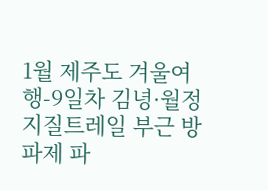1월 제주도 겨울여행-9일차 김녕·월정 지질트레일 부근 방파제 파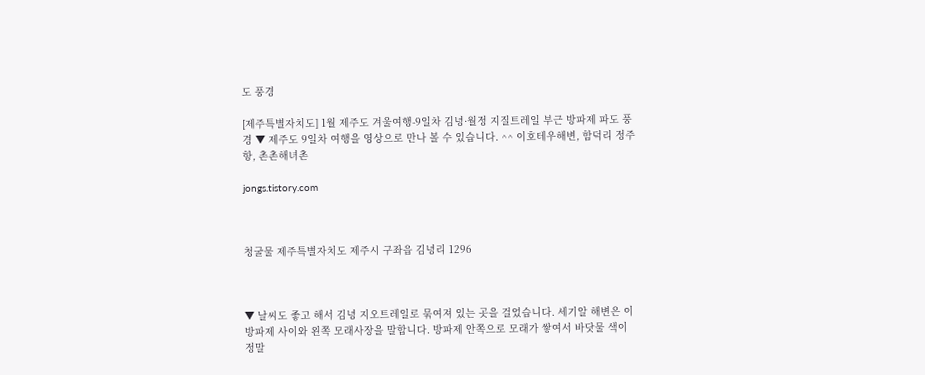도 풍경

[제주특별자치도] 1월 제주도 겨울여행-9일차 김녕·월정 지질트레일 부근 방파제 파도 풍경 ▼ 제주도 9일차 여행을 영상으로 만나 볼 수 있습니다. ^^ 이호테우해변, 함덕리 정주항, 촌촌해녀촌

jongs.tistory.com



청굴물 제주특별자치도 제주시 구좌읍 김녕리 1296



▼ 날씨도 좋고 해서 김녕 지오트레일로 묶여져 있는 곳을 걸었습니다. 세기알 해변은 이 방파제 사이와 왼쪽 모래사장을 말합니다. 방파제 안쪽으로 모래가 쌓여서 바닷물 색이 정말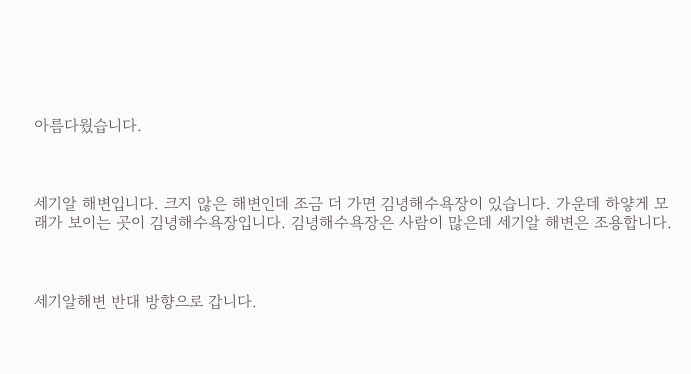아름다웠습니다.



세기알 해변입니다. 크지 않은 해변인데 조금 더 가면 김녕해수욕장이 있습니다. 가운데 하얗게 모래가 보이는 곳이 김녕해수욕장입니다. 김녕해수욕장은 사람이 많은데 세기알 해변은 조용합니다.



세기알해변 반대 방향으로 갑니다.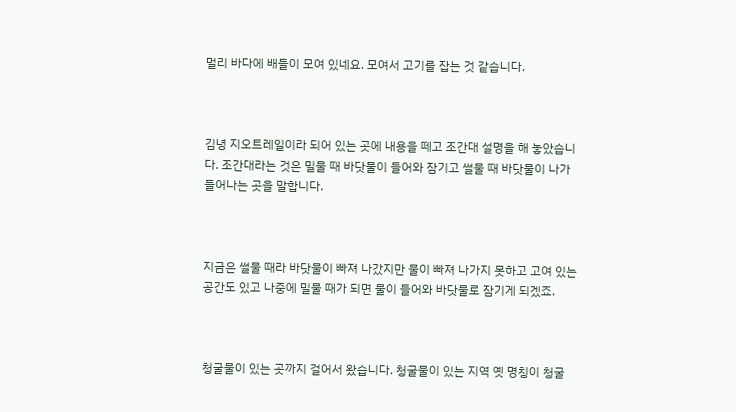멀리 바다에 배들이 모여 있네요. 모여서 고기를 잡는 것 같습니다.



김녕 지오트레일이라 되어 있는 곳에 내용을 떼고 조간대 설명을 해 놓았습니다. 조간대라는 것은 밀물 때 바닷물이 들어와 잠기고 썰물 때 바닷물이 나가 들어나는 곳을 말합니다.



지금은 썰물 때라 바닷물이 빠져 나갔지만 물이 빠져 나가지 못하고 고여 있는 공간도 있고 나중에 밀물 때가 되면 물이 들어와 바닷물로 잠기게 되겠죠.



청굴물이 있는 곳까지 걸어서 왔습니다. 청굴물이 있는 지역 옛 명칭이 청굴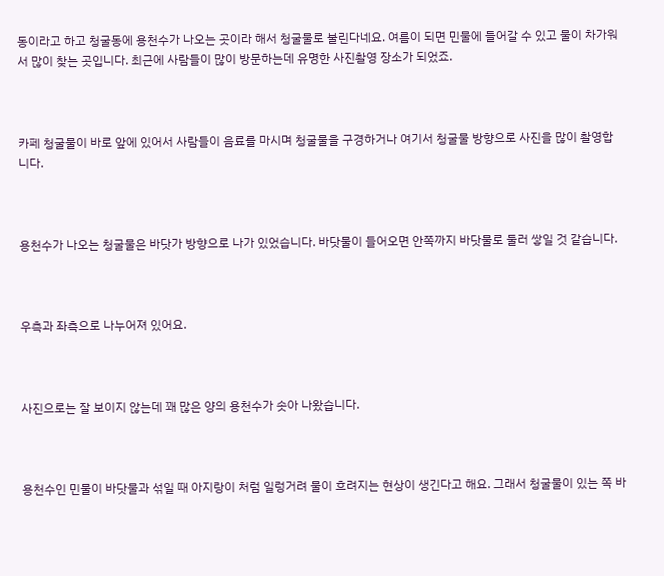동이라고 하고 청굴동에 용천수가 나오는 곳이라 해서 청굴물로 불린다네요. 여름이 되면 민물에 들어갈 수 있고 물이 차가워서 많이 찾는 곳입니다. 최근에 사람들이 많이 방문하는데 유명한 사진촬영 장소가 되었죠.



카페 청굴물이 바로 앞에 있어서 사람들이 음료를 마시며 청굴물을 구경하거나 여기서 청굴물 방향으로 사진을 많이 촬영합니다.



용천수가 나오는 청굴물은 바닷가 방향으로 나가 있었습니다. 바닷물이 들어오면 안쪽까지 바닷물로 둘러 쌓일 것 같습니다.



우측과 좌측으로 나누어져 있어요.



사진으로는 잘 보이지 않는데 꽤 많은 양의 용천수가 솟아 나왔습니다.



용천수인 민물이 바닷물과 섞일 때 아지랑이 처럼 일렁거려 물이 흐려지는 현상이 생긴다고 해요. 그래서 청굴물이 있는 쪽 바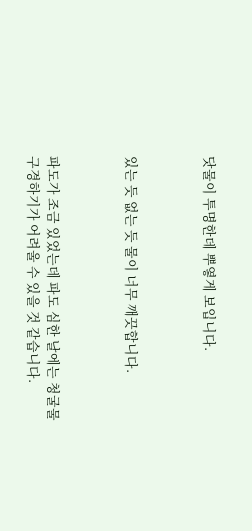닷물이 투명한데 뿌옇게 보입니다.



있는 듯 없는 듯 물이 너무 깨끗합니다.



파도가 조금 있었는데 파도 심한 날에는 청굴물 구경하기가 어려울 수 있을 것 같습니다.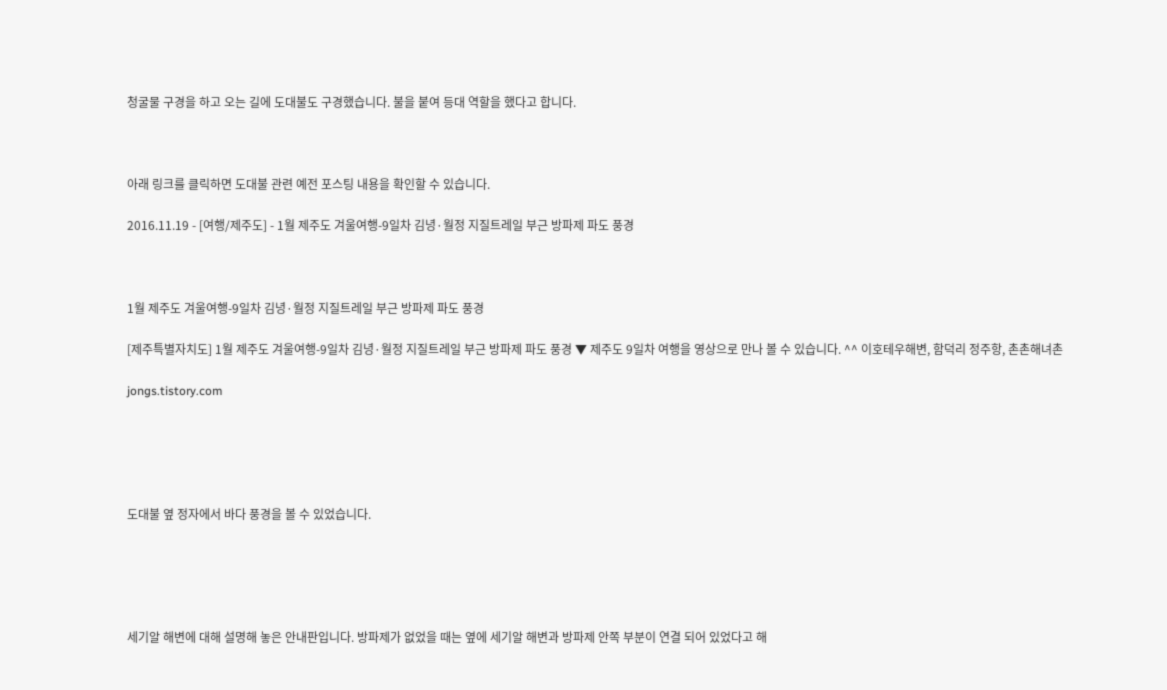청굴물 구경을 하고 오는 길에 도대불도 구경했습니다. 불을 붙여 등대 역할을 했다고 합니다.



아래 링크를 클릭하면 도대불 관련 예전 포스팅 내용을 확인할 수 있습니다.

2016.11.19 - [여행/제주도] - 1월 제주도 겨울여행-9일차 김녕·월정 지질트레일 부근 방파제 파도 풍경



1월 제주도 겨울여행-9일차 김녕·월정 지질트레일 부근 방파제 파도 풍경

[제주특별자치도] 1월 제주도 겨울여행-9일차 김녕·월정 지질트레일 부근 방파제 파도 풍경 ▼ 제주도 9일차 여행을 영상으로 만나 볼 수 있습니다. ^^ 이호테우해변, 함덕리 정주항, 촌촌해녀촌

jongs.tistory.com





도대불 옆 정자에서 바다 풍경을 볼 수 있었습니다.





세기알 해변에 대해 설명해 놓은 안내판입니다. 방파제가 없었을 때는 옆에 세기알 해변과 방파제 안쪽 부분이 연결 되어 있었다고 해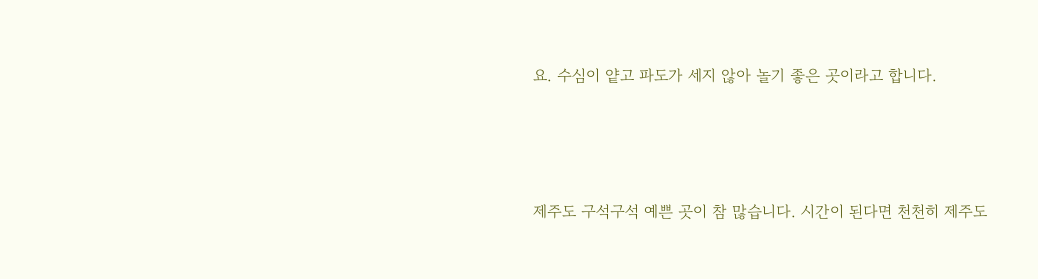요. 수심이 얕고 파도가 세지 않아 놀기 좋은 곳이라고 합니다.





제주도 구석구석 예쁜 곳이 참 많습니다. 시간이 된다면 천천히 제주도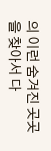의 이런 숨겨진 곳곳을 찾아서 다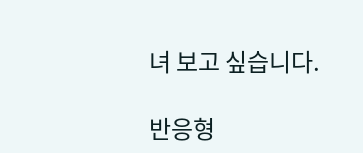녀 보고 싶습니다.

반응형